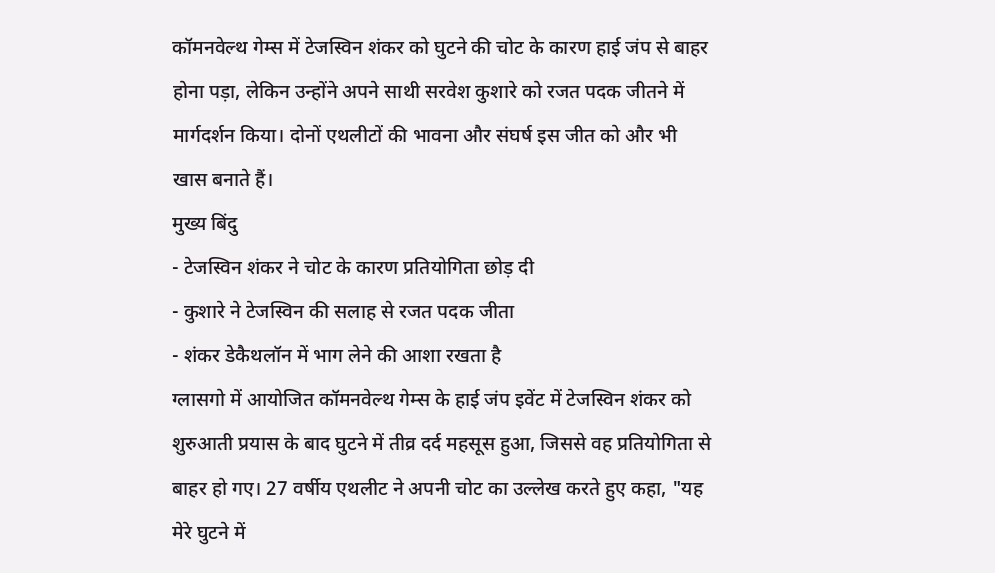कॉमनवेल्थ गेम्स में टेजस्विन शंकर को घुटने की चोट के कारण हाई जंप से बाहर होना पड़ा, लेकिन उन्होंने अपने साथी सरवेश कुशारे को रजत पदक जीतने में मार्गदर्शन किया। दोनों एथलीटों की भावना और संघर्ष इस जीत को और भी खास बनाते हैं।
मुख्य बिंदु
- टेजस्विन शंकर ने चोट के कारण प्रतियोगिता छोड़ दी
- कुशारे ने टेजस्विन की सलाह से रजत पदक जीता
- शंकर डेकैथलॉन में भाग लेने की आशा रखता है
ग्लासगो में आयोजित कॉमनवेल्थ गेम्स के हाई जंप इवेंट में टेजस्विन शंकर को शुरुआती प्रयास के बाद घुटने में तीव्र दर्द महसूस हुआ, जिससे वह प्रतियोगिता से बाहर हो गए। 27 वर्षीय एथलीट ने अपनी चोट का उल्लेख करते हुए कहा, "यह मेरे घुटने में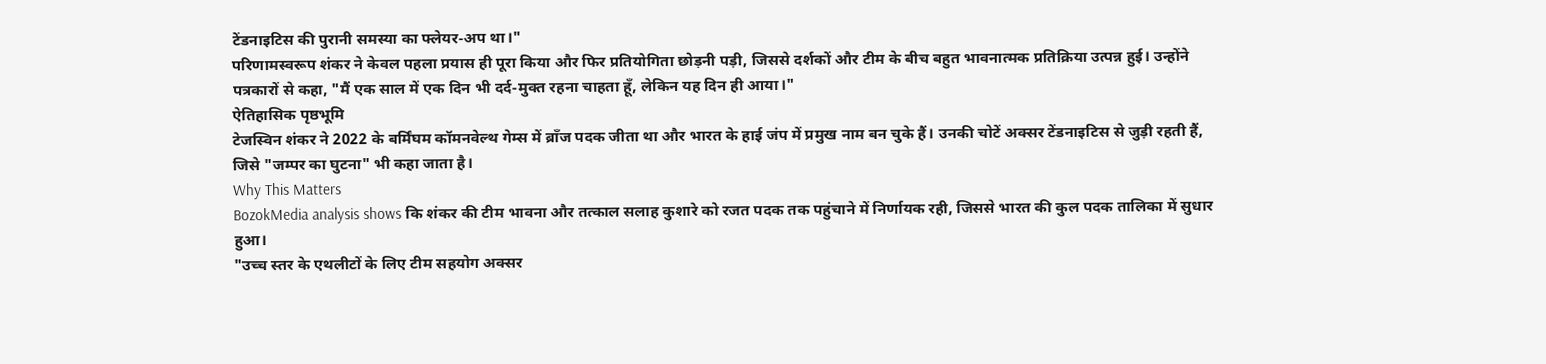टेंडनाइटिस की पुरानी समस्या का फ्लेयर‑अप था।"
परिणामस्वरूप शंकर ने केवल पहला प्रयास ही पूरा किया और फिर प्रतियोगिता छोड़नी पड़ी, जिससे दर्शकों और टीम के बीच बहुत भावनात्मक प्रतिक्रिया उत्पन्न हुई। उन्होंने पत्रकारों से कहा, "मैं एक साल में एक दिन भी दर्द‑मुक्त रहना चाहता हूँ, लेकिन यह दिन ही आया।"
ऐतिहासिक पृष्ठभूमि
टेजस्विन शंकर ने 2022 के बर्मिंघम कॉमनवेल्थ गेम्स में ब्रॉंज पदक जीता था और भारत के हाई जंप में प्रमुख नाम बन चुके हैं। उनकी चोटें अक्सर टेंडनाइटिस से जुड़ी रहती हैं, जिसे "जम्पर का घुटना" भी कहा जाता है।
Why This Matters
BozokMedia analysis shows कि शंकर की टीम भावना और तत्काल सलाह कुशारे को रजत पदक तक पहुंचाने में निर्णायक रही, जिससे भारत की कुल पदक तालिका में सुधार हुआ।
"उच्च स्तर के एथलीटों के लिए टीम सहयोग अक्सर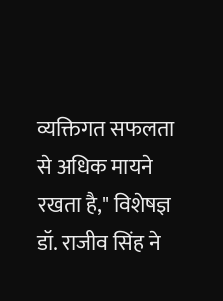व्यक्तिगत सफलता से अधिक मायने रखता है," विशेषज्ञ डॉ. राजीव सिंह ने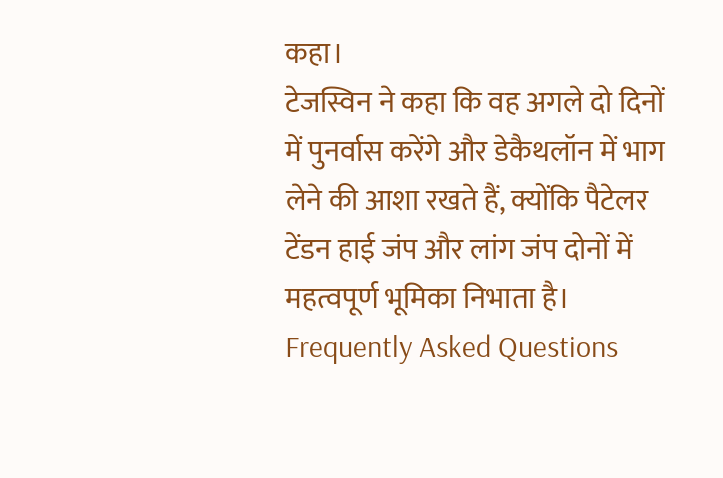कहा।
टेजस्विन ने कहा कि वह अगले दो दिनों में पुनर्वास करेंगे और डेकैथलॉन में भाग लेने की आशा रखते हैं, क्योंकि पैटेलर टेंडन हाई जंप और लांग जंप दोनों में महत्वपूर्ण भूमिका निभाता है।
Frequently Asked Questions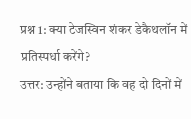प्रश्न 1: क्या टेजस्विन शंकर डेकैथलॉन में प्रतिस्पर्धा करेंगे?
उत्तर: उन्होंने बताया कि वह दो दिनों में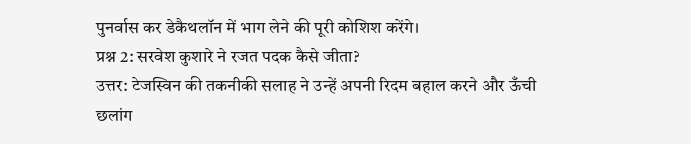पुनर्वास कर डेकैथलॉन में भाग लेने की पूरी कोशिश करेंगे।
प्रश्न 2: सरवेश कुशारे ने रजत पदक कैसे जीता?
उत्तर: टेजस्विन की तकनीकी सलाह ने उन्हें अपनी रिदम बहाल करने और ऊँची छलांग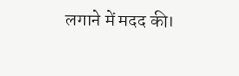लगाने में मदद की।